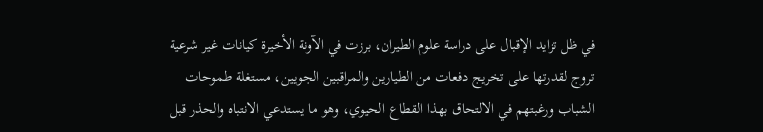في ظل تزايد الإقبال على دراسة علوم الطيران، برزت في الآونة الأخيرة كيانات غير شرعية تروج لقدرتها على تخريج دفعات من الطيارين والمراقبين الجويين، مستغلة طموحات الشباب ورغبتهم في الالتحاق بهذا القطاع الحيوي، وهو ما يستدعي الانتباه والحذر قبل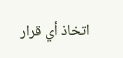اتخاذ أي قرار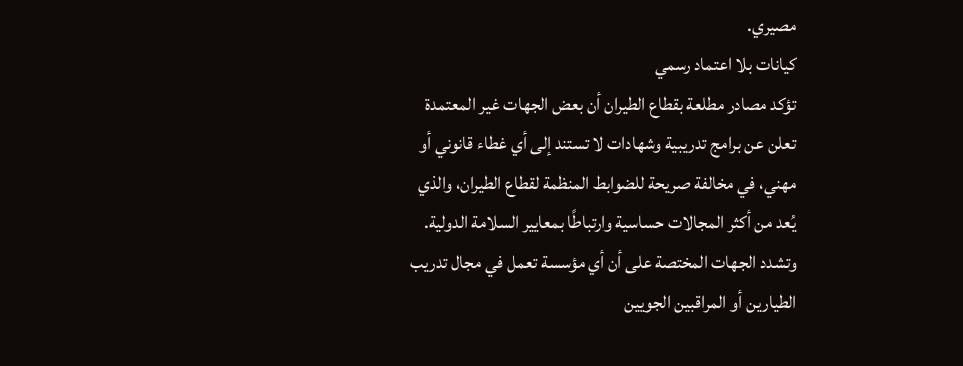مصيري.
كيانات بلا اعتماد رسمي
تؤكد مصادر مطلعة بقطاع الطيران أن بعض الجهات غير المعتمدة تعلن عن برامج تدريبية وشهادات لا تستند إلى أي غطاء قانوني أو مهني، في مخالفة صريحة للضوابط المنظمة لقطاع الطيران، والذي يُعد من أكثر المجالات حساسية وارتباطًا بمعايير السلامة الدولية.
وتشدد الجهات المختصة على أن أي مؤسسة تعمل في مجال تدريب الطيارين أو المراقبين الجويين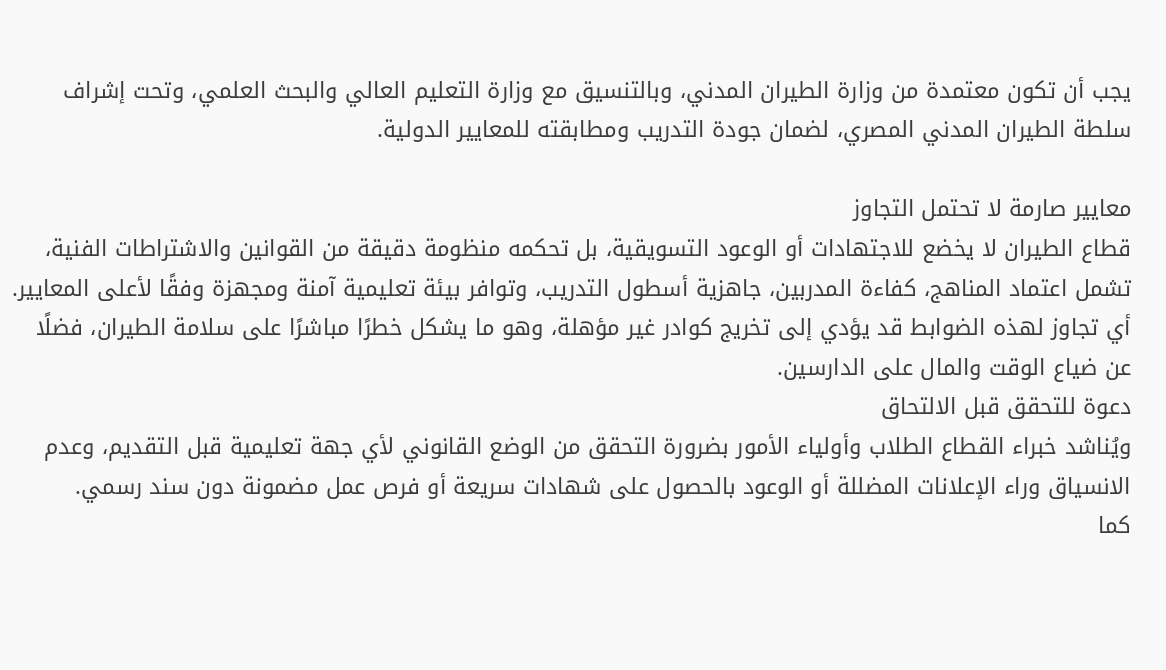يجب أن تكون معتمدة من وزارة الطيران المدني، وبالتنسيق مع وزارة التعليم العالي والبحث العلمي، وتحت إشراف سلطة الطيران المدني المصري، لضمان جودة التدريب ومطابقته للمعايير الدولية.

معايير صارمة لا تحتمل التجاوز
قطاع الطيران لا يخضع للاجتهادات أو الوعود التسويقية، بل تحكمه منظومة دقيقة من القوانين والاشتراطات الفنية، تشمل اعتماد المناهج، كفاءة المدربين، جاهزية أسطول التدريب، وتوافر بيئة تعليمية آمنة ومجهزة وفقًا لأعلى المعايير.
أي تجاوز لهذه الضوابط قد يؤدي إلى تخريج كوادر غير مؤهلة، وهو ما يشكل خطرًا مباشرًا على سلامة الطيران، فضلًا عن ضياع الوقت والمال على الدارسين.
دعوة للتحقق قبل الالتحاق
ويُناشد خبراء القطاع الطلاب وأولياء الأمور بضرورة التحقق من الوضع القانوني لأي جهة تعليمية قبل التقديم، وعدم الانسياق وراء الإعلانات المضللة أو الوعود بالحصول على شهادات سريعة أو فرص عمل مضمونة دون سند رسمي.
كما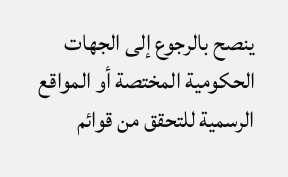ينصح بالرجوع إلى الجهات الحكومية المختصة أو المواقع الرسمية للتحقق من قوائم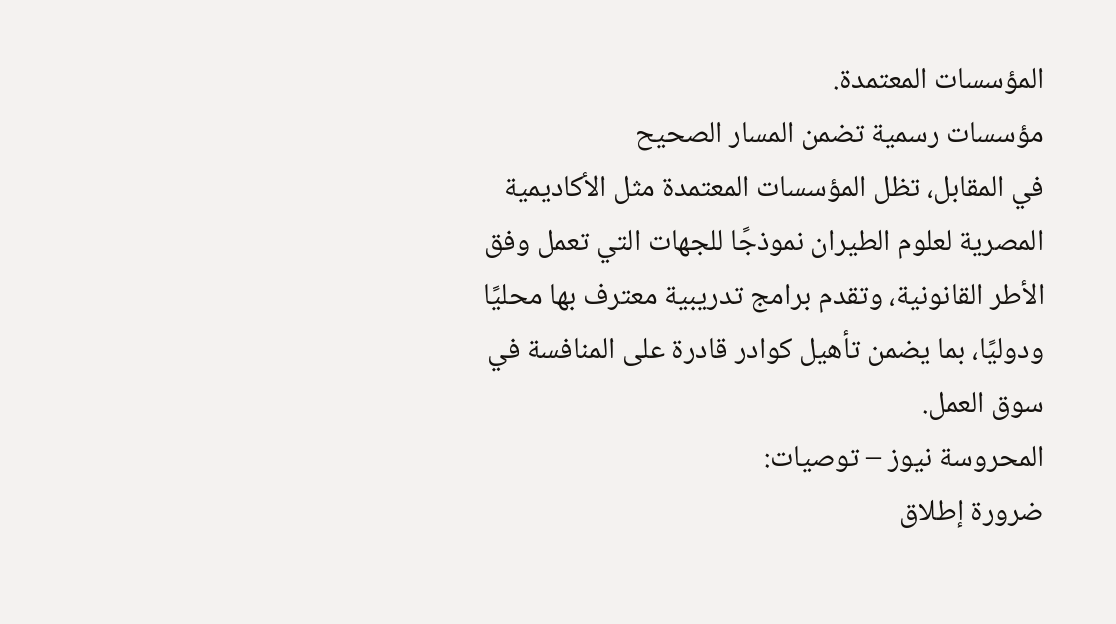المؤسسات المعتمدة.
مؤسسات رسمية تضمن المسار الصحيح
في المقابل، تظل المؤسسات المعتمدة مثل الأكاديمية المصرية لعلوم الطيران نموذجًا للجهات التي تعمل وفق الأطر القانونية، وتقدم برامج تدريبية معترف بها محليًا ودوليًا، بما يضمن تأهيل كوادر قادرة على المنافسة في سوق العمل.
المحروسة نيوز – توصيات:
ضرورة إطلاق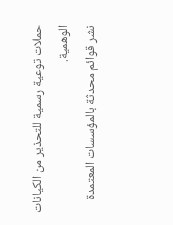حملات توعية رسمية للتحذير من الكيانات الوهمية.
نشر قوائم محدثة بالمؤسسات المعتمدة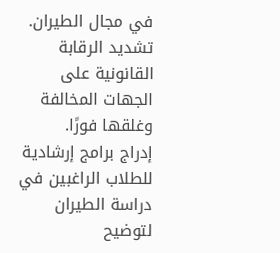في مجال الطيران.
تشديد الرقابة القانونية على الجهات المخالفة وغلقها فورًا.
إدراج برامج إرشادية للطلاب الراغبين في دراسة الطيران لتوضيح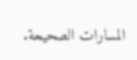المسارات الصحيحة.